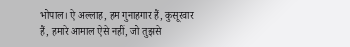भोपाल। ऐ अल्लाह, हम गुनाहगार हैं, कुसूरवार हैं, हमारे आमाल ऐसे नहीं, जो तुझसे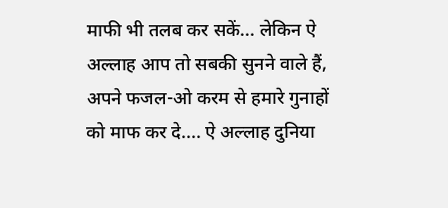माफी भी तलब कर सकें... लेकिन ऐ अल्लाह आप तो सबकी सुनने वाले हैं, अपने फजल-ओ करम से हमारे गुनाहों को माफ कर दे.... ऐ अल्लाह दुनिया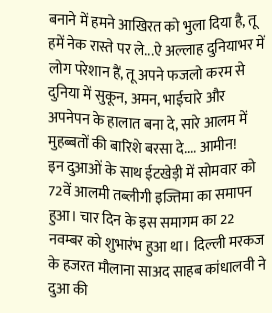बनाने में हमने आखिरत को भुला दिया है, तू हमें नेक रास्ते पर ले...ऐ अल्लाह दुनियाभर में लोग परेशान हैं, तू अपने फजलो करम से दुनिया में सुकून, अमन, भाईचारे और अपनेपन के हालात बना दे, सारे आलम में मुहब्बतों की बारिशे बरसा दे.... आमीन!
इन दुआओं के साथ ईटखेड़ी में सोमवार को 72वें आलमी तब्लीगी इज्तिमा का समापन हुआ। चार दिन के इस समागम का 22 नवम्बर को शुभारंभ हुआ था। दिल्ली मरकज के हजरत मौलाना साअद साहब कांधालवी ने दुआ की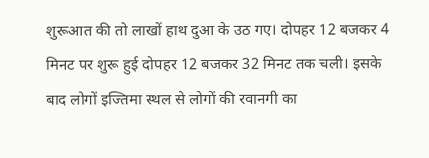शुरूआत की तो लाखों हाथ दुआ के उठ गए। दोपहर 12 बजकर 4 मिनट पर शुरू हुई दोपहर 12 बजकर 32 मिनट तक चली। इसके बाद लोगों इज्तिमा स्थल से लोगों की रवानगी का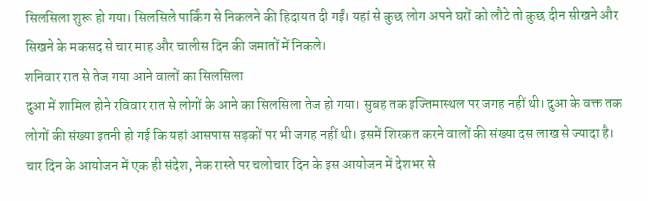सिलसिला शुरू हो गया। सिलसिले पार्किंग से निकलने की हिदायत दी गईं। यहां से कुछ लोग अपने घरों को लौटे तो कुछ दीन सीखने और सिखने के मकसद से चार माह और चालीस दिन की जमातों में निकले।
शनिवार रात से तेज गया आने वालों का सिलसिला
दुआ में शामिल होने रविवार रात से लोगों के आने का सिलसिला तेज हो गया। सुबह तक इज्तिमास्थल पर जगह नहीं थी। दुआ के वक्त तक लोगों की संख्या इतनी हो गई कि यहां आसपास सड़कों पर भी जगह नहीं थी। इसमें शिरकत करने वालों की संख्या दस लाख से ज्यादा है।
चार दिन के आयोजन में एक ही संदेश, नेक रास्ते पर चलोचार दिन के इस आयोजन में देशभर से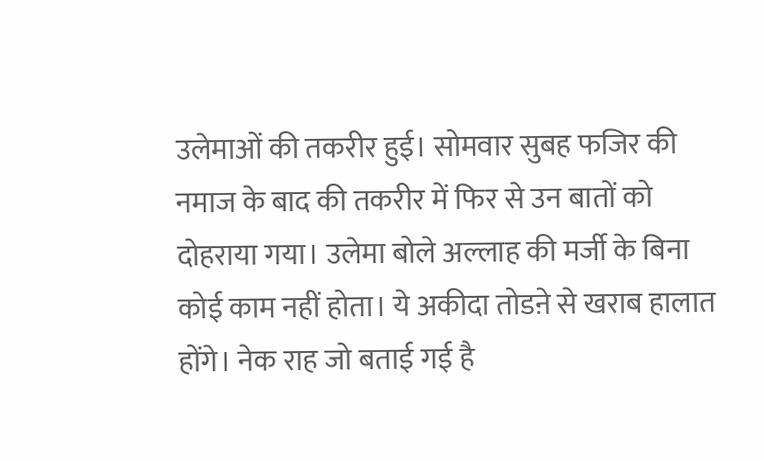उलेमाओं की तकरीर हुई। सोमवार सुबह फजिर की नमाज के बाद की तकरीर में फिर से उन बातों को दोहराया गया। उलेमा बोले अल्लाह की मर्जी के बिना कोई काम नहीं होता। ये अकीदा तोडऩे से खराब हालात होंगे। नेक राह जो बताई गई है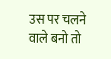उस पर चलने वाले बनो तो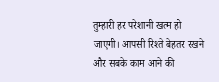तुम्हारी हर परेशानी खत्म हो जाएगी। आपसी रिश्ते बेहतर रखने और सबके काम आने की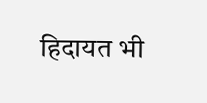हिदायत भी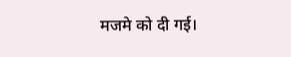मजमे को दी गई।